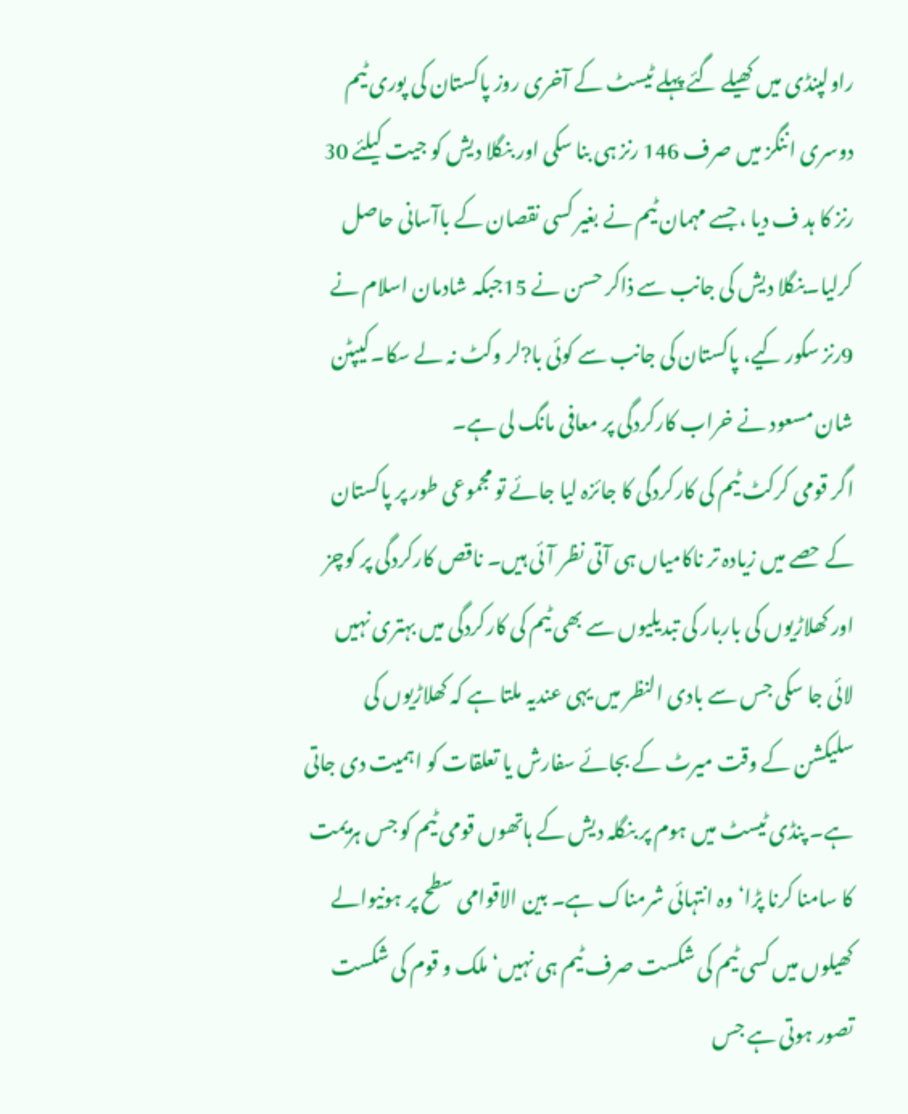راولپنڈی میں کھیلے گئے پہلے ٹیسٹ کے آخری روز پاکستان کی پوری ٹیم دوسری اننگز میں صرف 146 رنز ہی بنا سکی اور بنگلا دیش کو جیت کیلئے 30 رنز کا ہد ف دیا ، جسے مہمان ٹیم نے بغیر کسی نقصان کے باآسانی حاصل کرلیا۔بنگلا دیش کی جانب سے ذاکر حسن نے 15جبکہ شادمان اسلام نے 9رنز سکور کیے، پاکستان کی جانب سے کوئی با?لر وکٹ نہ لے سکا۔کیپٹن شان مسعود نے خراب کارکردگی پر معافی مانگ لی ہے۔
اگر قومی کرکٹ ٹیم کی کارکردگی کا جائزہ لیا جائے تو مجموعی طور پر پاکستان کے حصے میں زیادہ تر ناکامیاں ہی آتی نظر آئی ہیں۔ ناقص کارکردگی پر کوچز اور کھلاڑیوں کی باربار کی تبدیلیوں سے بھی ٹیم کی کارکردگی میں بہتری نہیں لائی جا سکی جس سے بادی النظر میں یہی عندیہ ملتا ہے کہ کھلاڑیوں کی سلیکشن کے وقت میرٹ کے بجائے سفارش یا تعلقات کو اہمیت دی جاتی ہے۔ پنڈی ٹیسٹ میں ہوم پر بنگلہ دیش کے ہاتھوں قومی ٹیم کو جس ہزیمت کا سامنا کرنا پڑا‘ وہ انتہائی شرمناک ہے۔ بین الاقوامی سطح پر ہونیوالے کھیلوں میں کسی ٹیم کی شکست صرف ٹیم ہی نہیں‘ ملک و قوم کی شکست تصور ہوتی ہے جس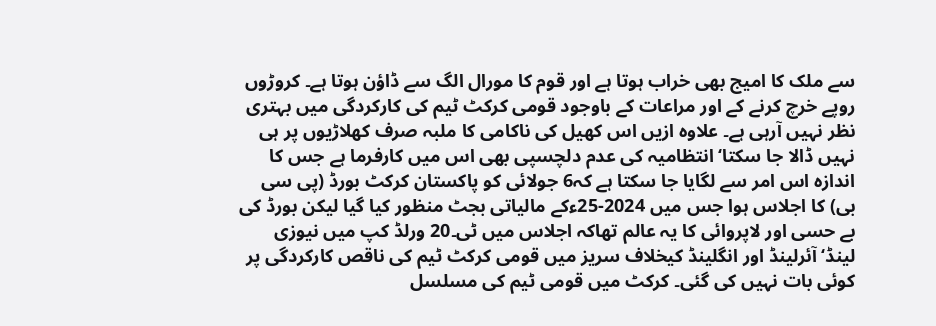سے ملک کا امیج بھی خراب ہوتا ہے اور قوم کا مورال الگ سے ڈاؤن ہوتا ہے۔ کروڑوں روپے خرچ کرنے کے اور مراعات کے باوجود قومی کرکٹ ٹیم کی کارکردگی میں بہتری نظر نہیں آرہی ہے۔ علاوہ ازیں اس کھیل کی ناکامی کا ملبہ صرف کھلاڑیوں پر ہی نہیں ڈالا جا سکتا‘ انتظامیہ کی عدم دلچسپی بھی اس میں کارفرما ہے جس کا اندازہ اس امر سے لگایا جا سکتا ہے کہ6 جولائی کو پاکستان کرکٹ بورڈ (پی سی بی) کا اجلاس ہوا جس میں 2024-25ءکے مالیاتی بجٹ منظور کیا گیا لیکن بورڈ کی بے حسی اور لاپروائی کا یہ عالم تھاکہ اجلاس میں ٹی۔20 ورلڈ کپ میں نیوزی لینڈ‘ آئرلینڈ اور انگلینڈ کیخلاف سریز میں قومی کرکٹ ٹیم کی ناقص کارکردگی پر کوئی بات نہیں کی گئی۔ کرکٹ میں قومی ٹیم کی مسلسل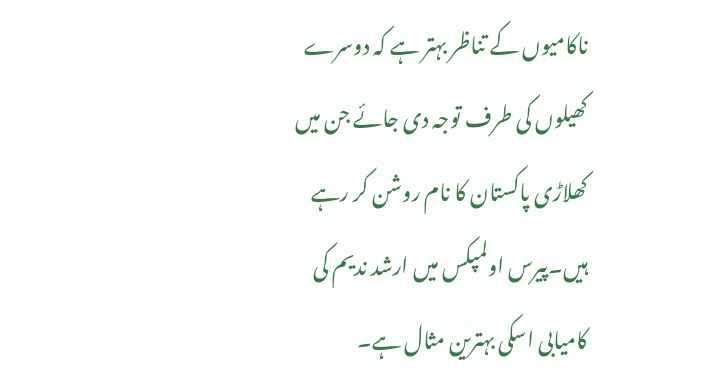ناکامیوں کے تناظر بہتر ہے کہ دوسرے کھیلوں کی طرف توجہ دی جائے جن میں کھلاڑی پاکستان کا نام روشن کر رہے ہیں۔پیرس اولمپکس میں ارشد ندیم کی کامیابی اسکی بہترین مثال ہے۔